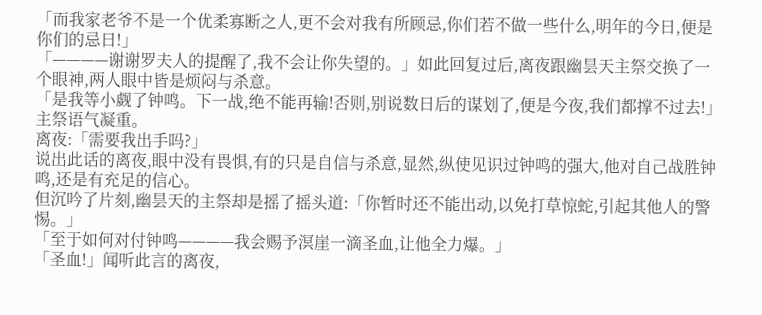「而我家老爷不是一个优柔寡断之人,更不会对我有所顾忌,你们若不做一些什么,明年的今日,便是你们的忌日!」
「————谢谢罗夫人的提醒了,我不会让你失望的。」如此回复过后,离夜跟幽昙天主祭交换了一个眼神,两人眼中皆是烦闷与杀意。
「是我等小觑了钟鸣。下一战,绝不能再输!否则,别说数日后的谋划了,便是今夜,我们都撑不过去!」主祭语气凝重。
离夜:「需要我出手吗?」
说出此话的离夜,眼中没有畏惧,有的只是自信与杀意,显然,纵使见识过钟鸣的强大,他对自己战胜钟鸣,还是有充足的信心。
但沉吟了片刻,幽昙天的主祭却是摇了摇头道:「你暂时还不能出动,以免打草惊蛇,引起其他人的警惕。」
「至于如何对付钟鸣————我会赐予溟崖一滴圣血,让他全力爆。」
「圣血!」闻听此言的离夜,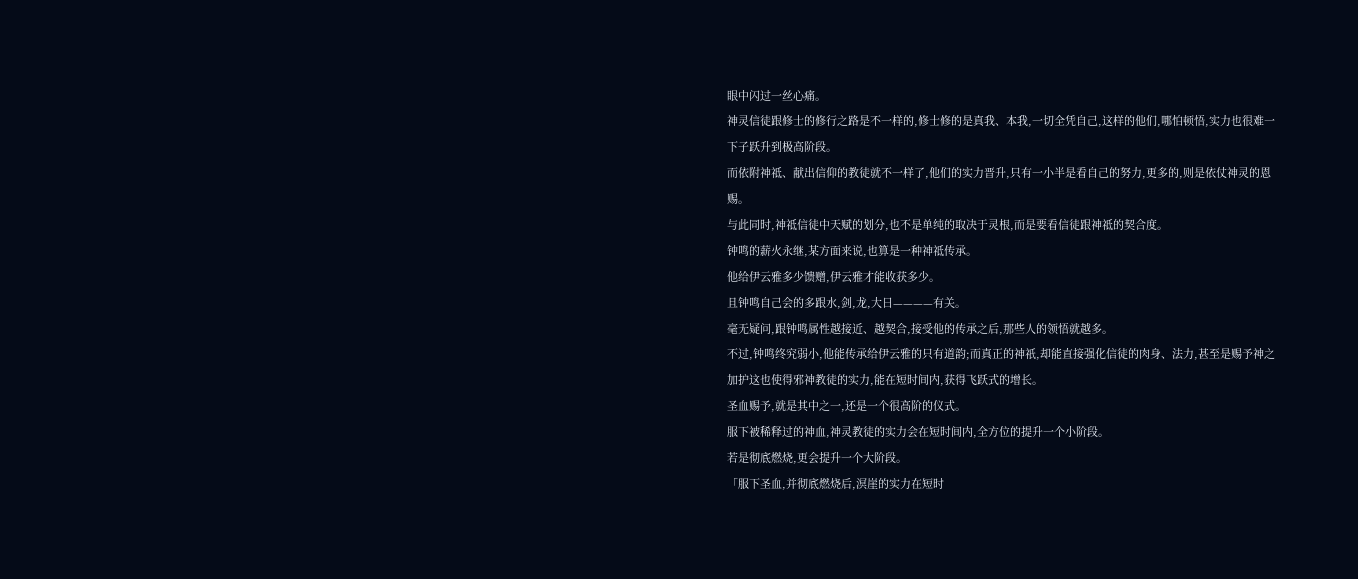眼中闪过一丝心痛。
神灵信徒跟修士的修行之路是不一样的,修士修的是真我、本我,一切全凭自己,这样的他们,哪怕顿悟,实力也很难一下子跃升到极高阶段。
而依附神祗、献出信仰的教徒就不一样了,他们的实力晋升,只有一小半是看自己的努力,更多的,则是依仗神灵的恩赐。
与此同时,神祗信徒中天赋的划分,也不是单纯的取决于灵根,而是要看信徒跟神祗的契合度。
钟鸣的薪火永继,某方面来说,也算是一种神祗传承。
他给伊云雅多少馈赠,伊云雅才能收获多少。
且钟鸣自己会的多跟水,剑,龙,大日————有关。
毫无疑问,跟钟鸣属性越接近、越契合,接受他的传承之后,那些人的领悟就越多。
不过,钟鸣终究弱小,他能传承给伊云雅的只有道韵;而真正的神祇,却能直接强化信徒的肉身、法力,甚至是赐予神之加护这也使得邪神教徒的实力,能在短时间内,获得飞跃式的增长。
圣血赐予,就是其中之一,还是一个很高阶的仪式。
服下被稀释过的神血,神灵教徒的实力会在短时间内,全方位的提升一个小阶段。
若是彻底燃烧,更会提升一个大阶段。
「服下圣血,并彻底燃烧后,溟崖的实力在短时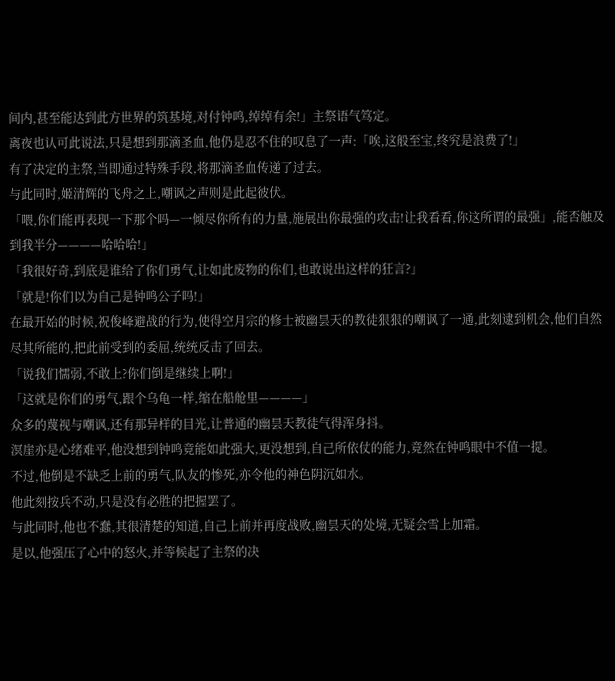间内,甚至能达到此方世界的筑基境,对付钟鸣,绰绰有余!」主祭语气笃定。
离夜也认可此说法,只是想到那滴圣血,他仍是忍不住的叹息了一声:「唉,这般至宝,终究是浪费了!」
有了决定的主祭,当即通过特殊手段,将那滴圣血传递了过去。
与此同时,姬清辉的飞舟之上,嘲讽之声则是此起彼伏。
「喂,你们能再表现一下那个吗—一倾尽你所有的力量,施展出你最强的攻击!让我看看,你这所谓的最强」,能否触及到我半分————哈哈哈!」
「我很好奇,到底是谁给了你们勇气,让如此废物的你们,也敢说出这样的狂言?」
「就是!你们以为自己是钟鸣公子吗!」
在最开始的时候,祝俊峰避战的行为,使得空月宗的修士被幽昙天的教徒狠狠的嘲讽了一通,此刻逮到机会,他们自然尽其所能的,把此前受到的委屈,统统反击了回去。
「说我们懦弱,不敢上?你们倒是继续上啊!」
「这就是你们的勇气,跟个乌龟一样,缩在船舱里————」
众多的蔑视与嘲讽,还有那异样的目光,让普通的幽昙天教徒气得浑身抖。
溟崖亦是心绪难平,他没想到钟鸣竟能如此强大,更没想到,自己所依仗的能力,竟然在钟鸣眼中不值一提。
不过,他倒是不缺乏上前的勇气,队友的惨死,亦令他的神色阴沉如水。
他此刻按兵不动,只是没有必胜的把握罢了。
与此同时,他也不蠢,其很清楚的知道,自己上前并再度战败,幽昙天的处境,无疑会雪上加霜。
是以,他强压了心中的怒火,并等候起了主祭的决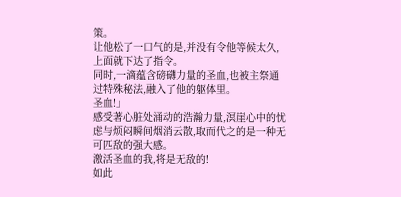策。
让他松了一口气的是,并没有令他等候太久,上面就下达了指令。
同时,一滴蕴含磅礴力量的圣血,也被主祭通过特殊秘法,融入了他的躯体里。
圣血!」
感受著心脏处涌动的浩瀚力量,溟崖心中的忧虑与烦闷瞬间烟消云散,取而代之的是一种无可匹敌的强大感。
激活圣血的我,将是无敌的!
如此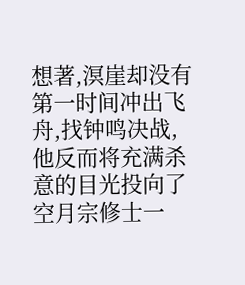想著,溟崖却没有第一时间冲出飞舟,找钟鸣决战,他反而将充满杀意的目光投向了空月宗修士一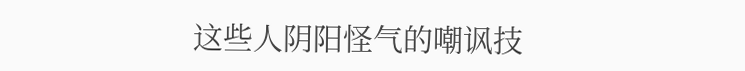这些人阴阳怪气的嘲讽技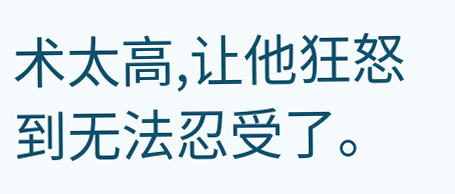术太高,让他狂怒到无法忍受了。